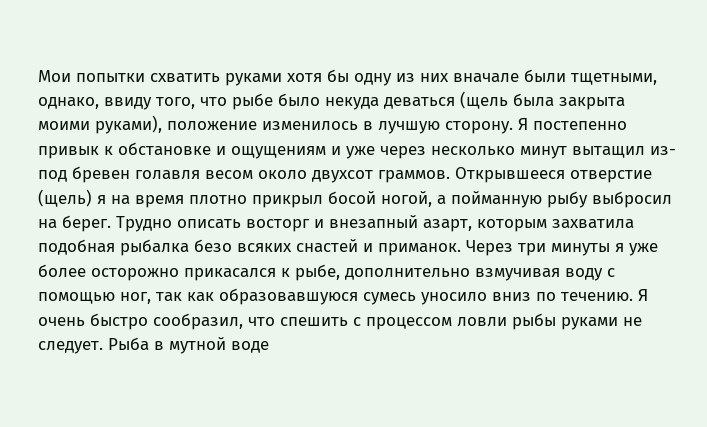Мои попытки схватить руками хотя бы одну из них вначале были тщетными, однако, ввиду того, что рыбе было некуда деваться (щель была закрыта моими руками), положение изменилось в лучшую сторону. Я постепенно привык к обстановке и ощущениям и уже через несколько минут вытащил из-под бревен голавля весом около двухсот граммов. Открывшееся отверстие (щель) я на время плотно прикрыл босой ногой, а пойманную рыбу выбросил на берег. Трудно описать восторг и внезапный азарт, которым захватила подобная рыбалка безо всяких снастей и приманок. Через три минуты я уже более осторожно прикасался к рыбе, дополнительно взмучивая воду с помощью ног, так как образовавшуюся сумесь уносило вниз по течению. Я очень быстро сообразил, что спешить с процессом ловли рыбы руками не следует. Рыба в мутной воде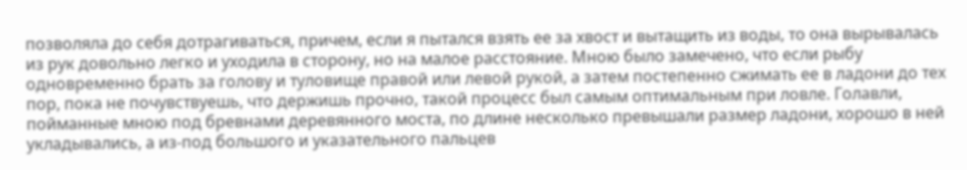позволяла до себя дотрагиваться, причем, если я пытался взять ее за хвост и вытащить из воды, то она вырывалась из рук довольно легко и уходила в сторону, но на малое расстояние. Мною было замечено, что если рыбу одновременно брать за голову и туловище правой или левой рукой, а затем постепенно сжимать ее в ладони до тех пор, пока не почувствуешь, что держишь прочно, такой процесс был самым оптимальным при ловле. Голавли, пойманные мною под бревнами деревянного моста, по длине несколько превышали размер ладони, хорошо в ней укладывались, а из-под большого и указательного пальцев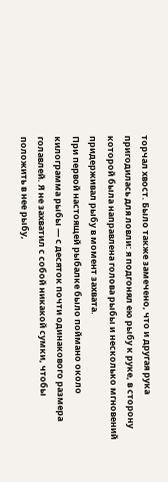торчал хвост. Было также замечено, что и другая рука пригодилась для ловли: я подгонял ею рыбу к руке, в сторону которой была направлена голова рыбы и несколько мгновений придерживал рыбу в момент захвата.
При первой настоящей рыбалке было поймано около килограмма рыбы — с десяток почти одинакового размера голавлей. Я не захватил с собой никакой сумки, чтобы положить в нее рыбу,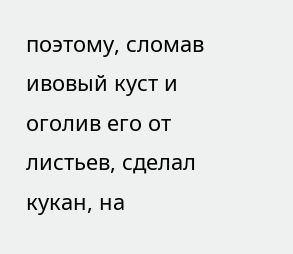поэтому, сломав ивовый куст и оголив его от листьев, сделал кукан, на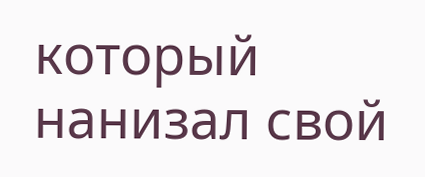который нанизал свой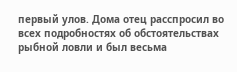первый улов. Дома отец расспросил во всех подробностях об обстоятельствах рыбной ловли и был весьма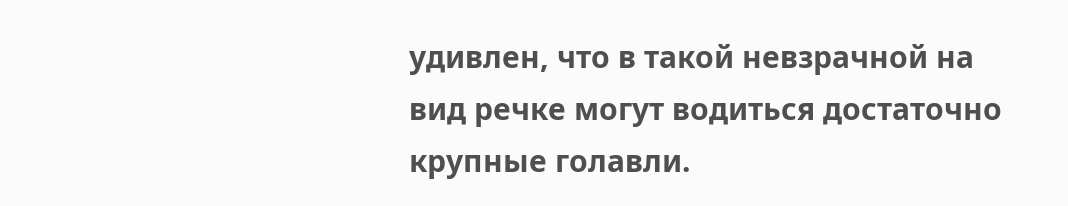удивлен, что в такой невзрачной на вид речке могут водиться достаточно крупные голавли.